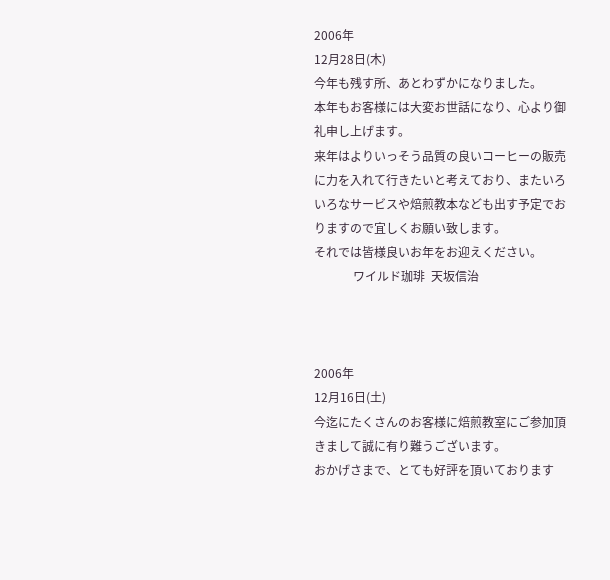2006年
12月28日(木)
今年も残す所、あとわずかになりました。
本年もお客様には大変お世話になり、心より御礼申し上げます。
来年はよりいっそう品質の良いコーヒーの販売に力を入れて行きたいと考えており、またいろいろなサービスや焙煎教本なども出す予定でおりますので宜しくお願い致します。
それでは皆様良いお年をお迎えください。
             ワイルド珈琲  天坂信治



2006年
12月16日(土)
今迄にたくさんのお客様に焙煎教室にご参加頂きまして誠に有り難うございます。
おかげさまで、とても好評を頂いております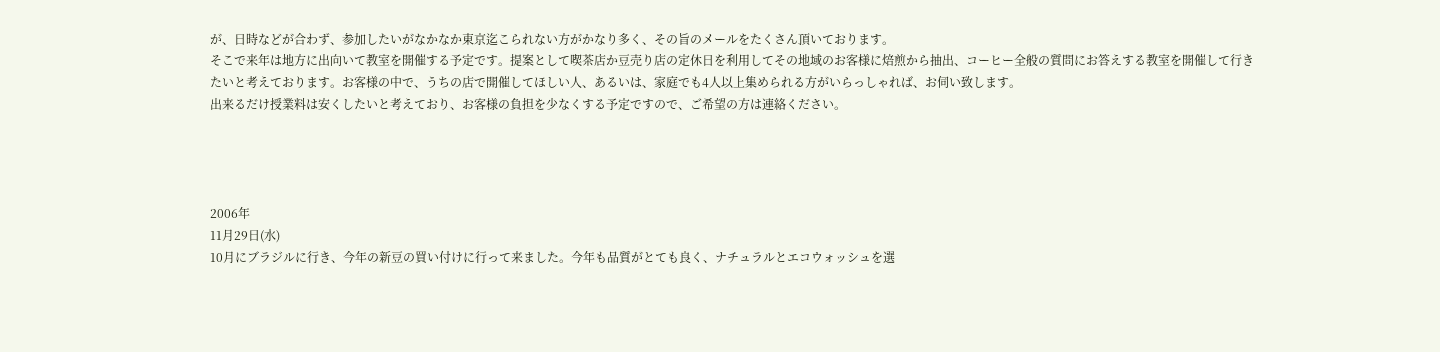が、日時などが合わず、参加したいがなかなか東京迄こられない方がかなり多く、その旨のメールをたくさん頂いております。
そこで来年は地方に出向いて教室を開催する予定です。提案として喫茶店か豆売り店の定休日を利用してその地域のお客様に焙煎から抽出、コーヒー全般の質問にお答えする教室を開催して行きたいと考えております。お客様の中で、うちの店で開催してほしい人、あるいは、家庭でも4人以上集められる方がいらっしゃれば、お伺い致します。
出来るだけ授業料は安くしたいと考えており、お客様の負担を少なくする予定ですので、ご希望の方は連絡ください。




2006年
11月29日(水)
10月にブラジルに行き、今年の新豆の買い付けに行って来ました。今年も品質がとても良く、ナチュラルとエコウォッシュを選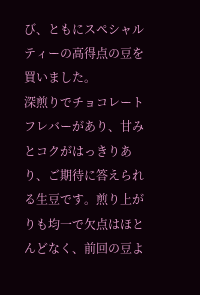び、ともにスペシャルティーの高得点の豆を買いました。
深煎りでチョコレートフレバーがあり、甘みとコクがはっきりあり、ご期待に答えられる生豆です。煎り上がりも均一で欠点はほとんどなく、前回の豆よ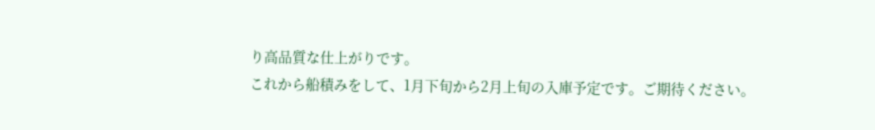り高品質な仕上がりです。
これから船積みをして、1月下旬から2月上旬の入庫予定です。ご期待ください。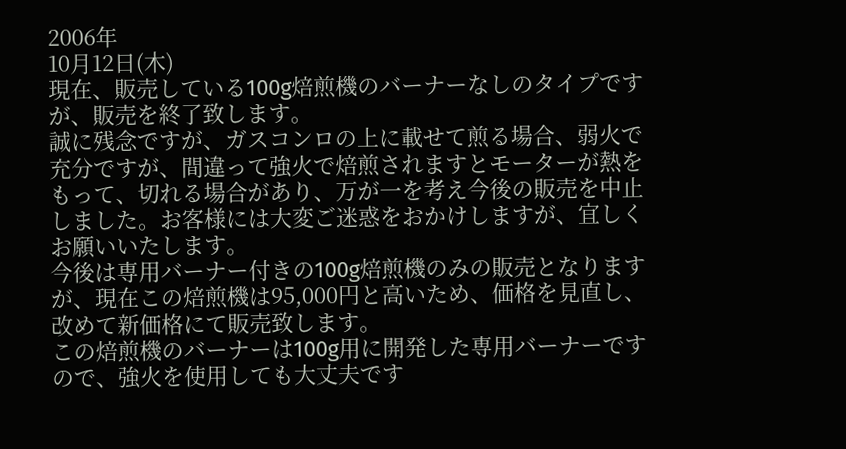2006年
10月12日(木)
現在、販売している100g焙煎機のバーナーなしのタイプですが、販売を終了致します。
誠に残念ですが、ガスコンロの上に載せて煎る場合、弱火で充分ですが、間違って強火で焙煎されますとモーターが熱をもって、切れる場合があり、万が一を考え今後の販売を中止しました。お客様には大変ご迷惑をおかけしますが、宜しくお願いいたします。
今後は専用バーナー付きの100g焙煎機のみの販売となりますが、現在この焙煎機は95,000円と高いため、価格を見直し、改めて新価格にて販売致します。
この焙煎機のバーナーは100g用に開発した専用バーナーですので、強火を使用しても大丈夫です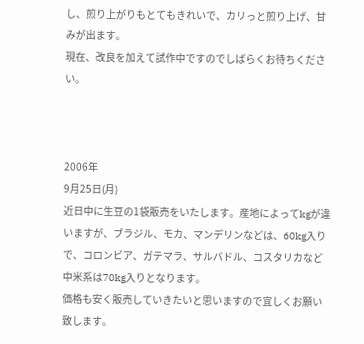し、煎り上がりもとてもきれいで、カリっと煎り上げ、甘みが出ます。
現在、改良を加えて試作中ですのでしばらくお待ちください。



2006年
9月25日(月)
近日中に生豆の1袋販売をいたします。産地によってkgが違いますが、ブラジル、モカ、マンデリンなどは、60kg入りで、コロンビア、ガテマラ、サルバドル、コスタリカなど中米系は70kg入りとなります。
価格も安く販売していきたいと思いますので宜しくお願い致します。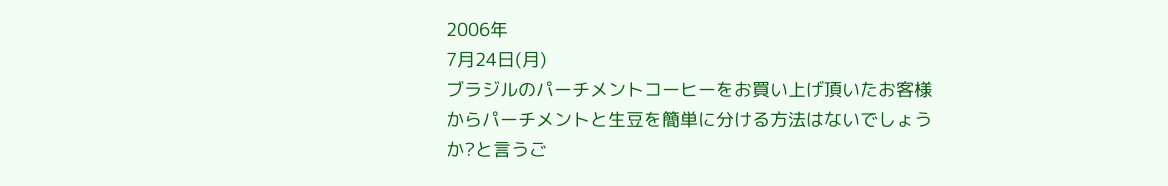2006年
7月24日(月)
ブラジルのパーチメントコーヒーをお買い上げ頂いたお客様からパーチメントと生豆を簡単に分ける方法はないでしょうか?と言うご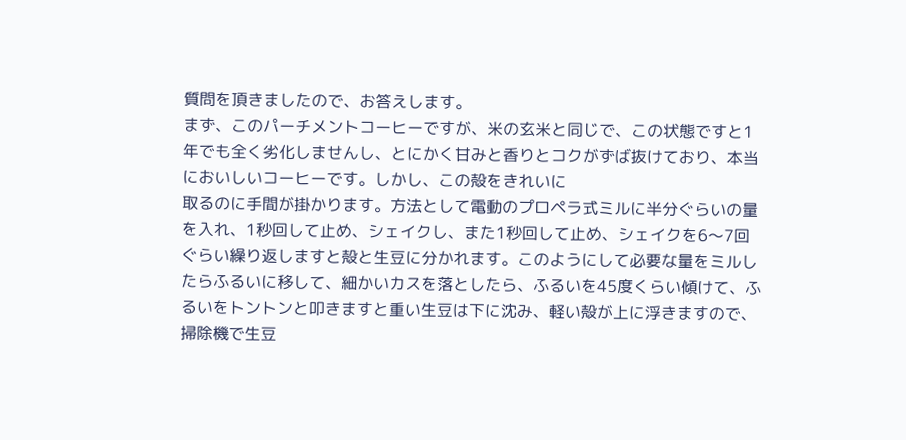質問を頂きましたので、お答えします。
まず、このパーチメントコーヒーですが、米の玄米と同じで、この状態ですと1年でも全く劣化しませんし、とにかく甘みと香りとコクがずば抜けており、本当においしいコーヒーです。しかし、この殻をきれいに
取るのに手間が掛かります。方法として電動のプロペラ式ミルに半分ぐらいの量を入れ、1秒回して止め、シェイクし、また1秒回して止め、シェイクを6〜7回ぐらい繰り返しますと殻と生豆に分かれます。このようにして必要な量をミルしたらふるいに移して、細かいカスを落としたら、ふるいを45度くらい傾けて、ふるいをトントンと叩きますと重い生豆は下に沈み、軽い殻が上に浮きますので、掃除機で生豆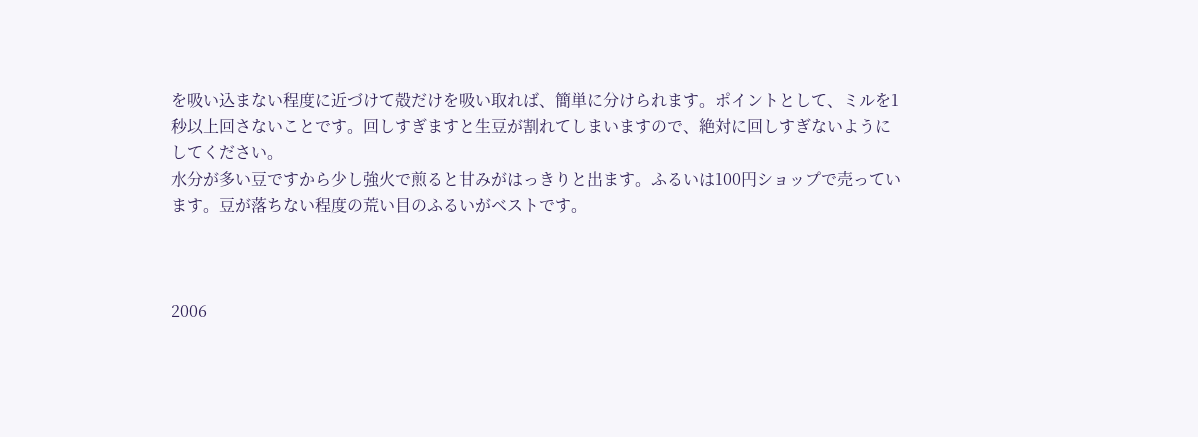を吸い込まない程度に近づけて殻だけを吸い取れば、簡単に分けられます。ポイントとして、ミルを1秒以上回さないことです。回しすぎますと生豆が割れてしまいますので、絶対に回しすぎないようにしてください。
水分が多い豆ですから少し強火で煎ると甘みがはっきりと出ます。ふるいは100円ショップで売っています。豆が落ちない程度の荒い目のふるいがベストです。



2006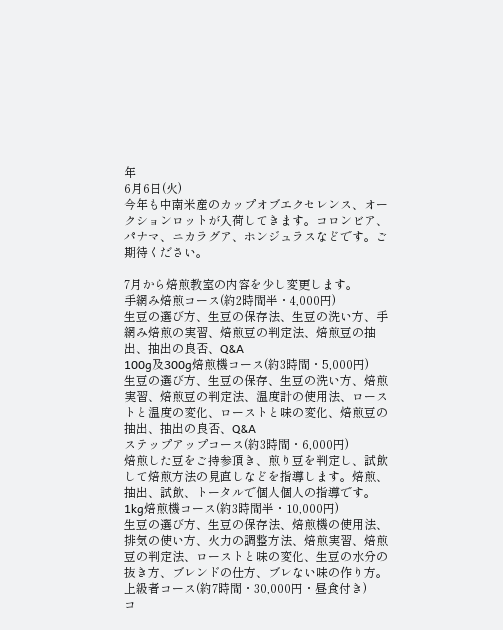年
6月6日(火)
今年も中南米産のカップオブエクセレンス、オークションロットが入荷してきます。コロンビア、パナマ、ニカラグア、ホンジュラスなどです。ご期待ください。

7月から焙煎教室の内容を少し変更します。
手網み焙煎コース(約2時間半・4,000円)
生豆の選び方、生豆の保存法、生豆の洗い方、手網み焙煎の実習、焙煎豆の判定法、焙煎豆の抽出、抽出の良否、Q&A
100g及300g焙煎機コース(約3時間・5,000円)
生豆の選び方、生豆の保存、生豆の洗い方、焙煎実習、焙煎豆の判定法、温度計の使用法、ローストと温度の変化、ローストと味の変化、焙煎豆の抽出、抽出の良否、Q&A
ステップアップコース(約3時間・6,000円)
焙煎した豆をご持参頂き、煎り豆を判定し、試飲して焙煎方法の見直しなどを指導します。焙煎、抽出、試飲、トータルで個人個人の指導です。
1kg焙煎機コース(約3時間半・10,000円)
生豆の選び方、生豆の保存法、焙煎機の使用法、排気の使い方、火力の調整方法、焙煎実習、焙煎豆の判定法、ローストと味の変化、生豆の水分の抜き方、ブレンドの仕方、ブレない味の作り方。
上級者コース(約7時間・30,000円・昼食付き)
コ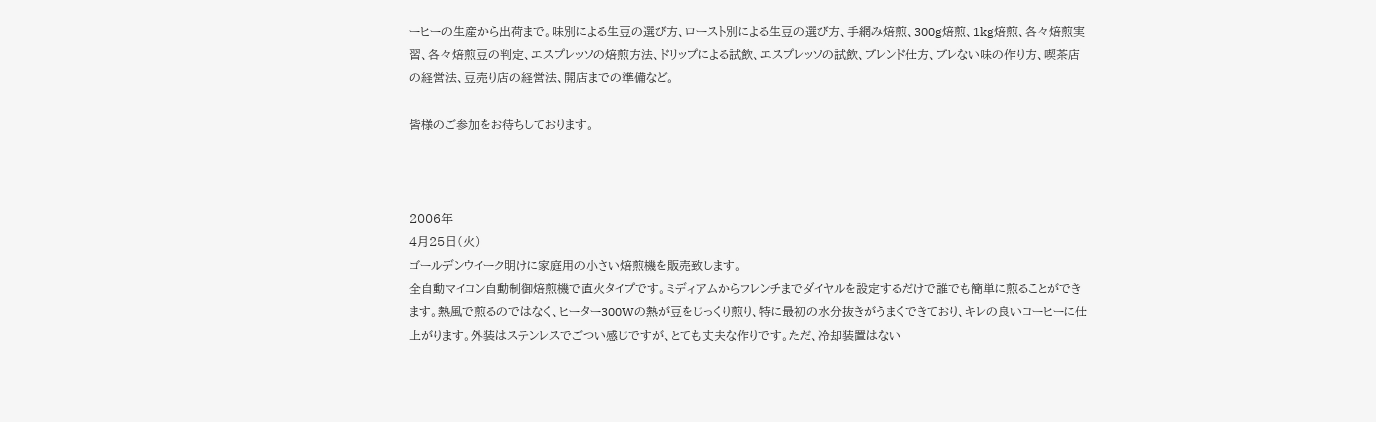ーヒーの生産から出荷まで。味別による生豆の選び方、ロースト別による生豆の選び方、手網み焙煎、300g焙煎、1kg焙煎、各々焙煎実習、各々焙煎豆の判定、エスプレッソの焙煎方法、ドリップによる試飲、エスプレッソの試飲、ブレンド仕方、ブレない味の作り方、喫茶店の経営法、豆売り店の経営法、開店までの準備など。

皆様のご参加をお待ちしております。



2006年
4月25日(火)
ゴールデンウイーク明けに家庭用の小さい焙煎機を販売致します。
全自動マイコン自動制御焙煎機で直火タイプです。ミディアムからフレンチまでダイヤルを設定するだけで誰でも簡単に煎ることができます。熱風で煎るのではなく、ヒーター300Wの熱が豆をじっくり煎り、特に最初の水分抜きがうまくできており、キレの良いコーヒーに仕上がります。外装はステンレスでごつい感じですが、とても丈夫な作りです。ただ、冷却装置はない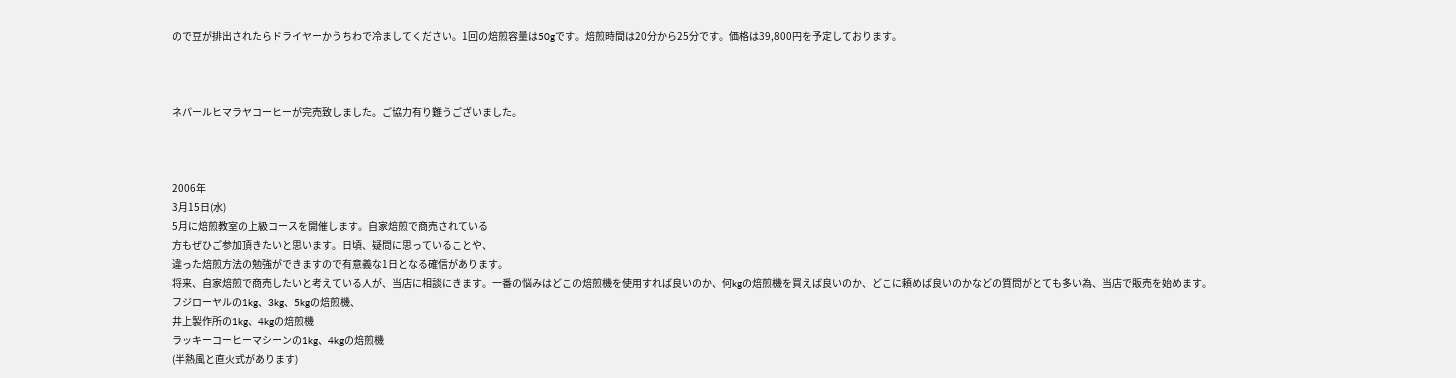ので豆が排出されたらドライヤーかうちわで冷ましてください。1回の焙煎容量は50gです。焙煎時間は20分から25分です。価格は39,800円を予定しております。



ネパールヒマラヤコーヒーが完売致しました。ご協力有り難うございました。



2006年
3月15日(水)
5月に焙煎教室の上級コースを開催します。自家焙煎で商売されている
方もぜひご参加頂きたいと思います。日頃、疑問に思っていることや、
違った焙煎方法の勉強ができますので有意義な1日となる確信があります。
将来、自家焙煎で商売したいと考えている人が、当店に相談にきます。一番の悩みはどこの焙煎機を使用すれば良いのか、何kgの焙煎機を買えば良いのか、どこに頼めば良いのかなどの質問がとても多い為、当店で販売を始めます。
フジローヤルの1kg、3kg、5kgの焙煎機、
井上製作所の1kg、4kgの焙煎機
ラッキーコーヒーマシーンの1kg、4kgの焙煎機
(半熱風と直火式があります)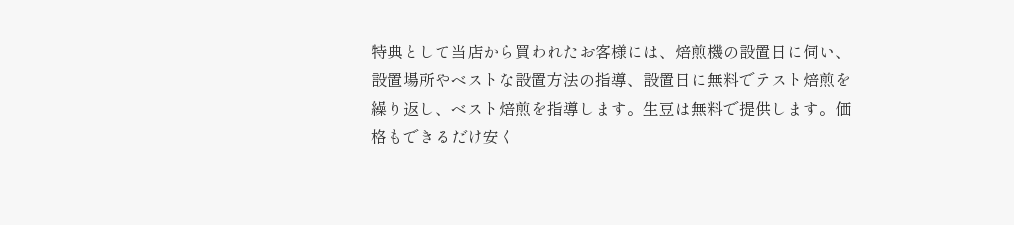特典として当店から買われたお客様には、焙煎機の設置日に伺い、設置場所やベストな設置方法の指導、設置日に無料でテスト焙煎を繰り返し、ベスト焙煎を指導します。生豆は無料で提供します。価格もできるだけ安く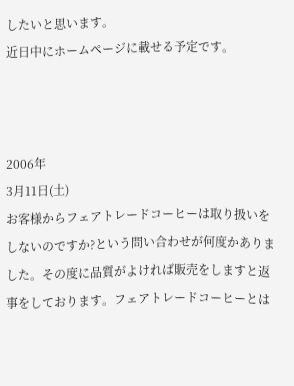したいと思います。
近日中にホームページに載せる予定です。



2006年
3月11日(土)
お客様からフェアトレードコーヒーは取り扱いをしないのですか?という問い合わせが何度かありました。その度に品質がよければ販売をしますと返事をしております。フェアトレードコーヒーとは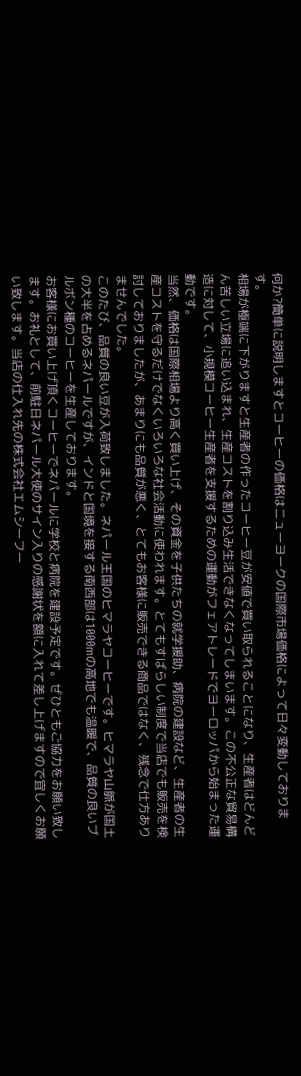何か?簡単に説明しますとコーヒーの価格はニューヨークの国際市場価格によって日々変動しております。
相場が極端に下がりますと生産者の作ったコーヒー豆が安値で買い取られることになり、生産者はどんどん苦しい立場に追い込まれ、生産コストを割り込み生活できなくなってしまいます。この不公正な貿易構造に対して、小規模コーヒー生産者を支援するための運動がフェアトレードでヨーロッパから始まった運動です。
当然、価格は国際相場より高く買い上げ、その資金を子供たちの就学援助、病院の建設など、生産者の生産コストを守るだけでなくいろいろな社会活動に使われます。とてもすばらしい制度で当店でも販売を検討しておりましたが、あまりにも品質が悪く、とてもお客様に販売できる商品ではなく、残念で仕方ありませんでした。
このたび、品質の良い豆が入荷致しました。ネパール王国のヒマラヤコーヒーです。ヒマラヤ山脈が国土の大半を占めるネパールですが、インドと国境を接する南西部は1000mの高地でも温暖で、品質の良いブルボン種のコーヒーを生産しております。
お客様にお買い上げ頂くコーヒーでネパールに学校と病院を建設予定です。ぜひともご協力をお願い致します。お礼として、前駐日ネパール大使のサイン入りの感謝状を額に入れて差し上げますので宜しくお願い致します。当店の仕入れ先の株式会社エムシーフー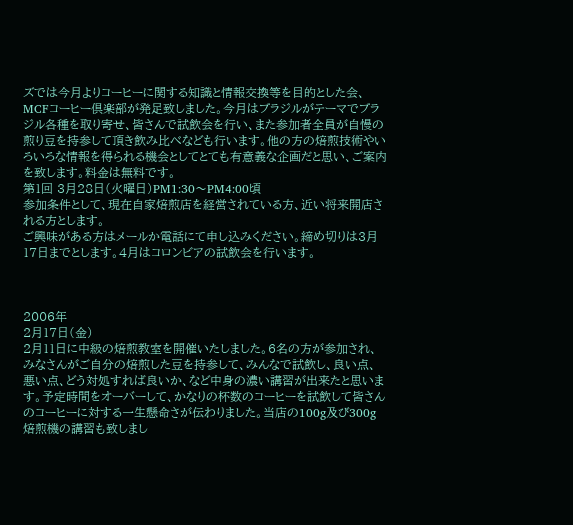ズでは今月よりコーヒーに関する知識と情報交換等を目的とした会、MCFコーヒー倶楽部が発足致しました。今月はブラジルがテーマでブラジル各種を取り寄せ、皆さんで試飲会を行い、また参加者全員が自慢の煎り豆を持参して頂き飲み比べなども行います。他の方の焙煎技術やいろいろな情報を得られる機会としてとても有意義な企画だと思い、ご案内を致します。料金は無料です。
第1回 3月28日(火曜日)PM1:30〜PM4:00頃
参加条件として、現在自家焙煎店を経営されている方、近い将来開店される方とします。
ご興味がある方はメールか電話にて申し込みください。締め切りは3月17日までとします。4月はコロンビアの試飲会を行います。



2006年
2月17日(金)
2月11日に中級の焙煎教室を開催いたしました。6名の方が参加され、みなさんがご自分の焙煎した豆を持参して、みんなで試飲し、良い点、悪い点、どう対処すれば良いか、など中身の濃い講習が出来たと思います。予定時間をオーバーして、かなりの杯数のコーヒーを試飲して皆さんのコーヒーに対する一生懸命さが伝わりました。当店の100g及び300g焙煎機の講習も致しまし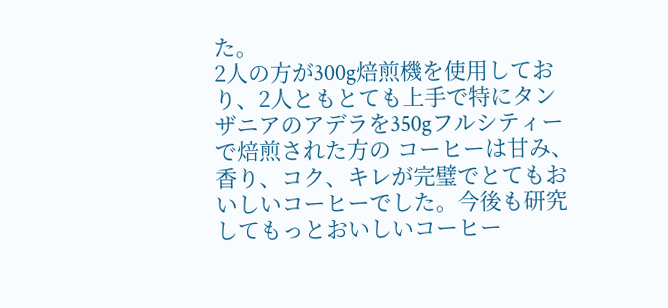た。
2人の方が300g焙煎機を使用しており、2人ともとても上手で特にタンザニアのアデラを350gフルシティーで焙煎された方の コーヒーは甘み、香り、コク、キレが完璧でとてもおいしいコーヒーでした。今後も研究してもっとおいしいコーヒー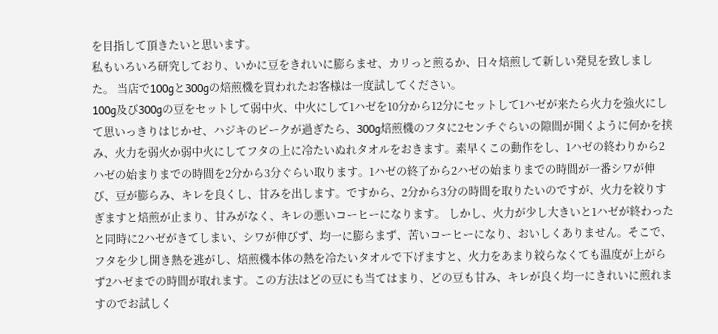を目指して頂きたいと思います。
私もいろいろ研究しており、いかに豆をきれいに膨らませ、カリっと煎るか、日々焙煎して新しい発見を致しました。 当店で100gと300gの焙煎機を買われたお客様は一度試してください。
100g及び300gの豆をセットして弱中火、中火にして1ハゼを10分から12分にセットして1ハゼが来たら火力を強火にして思いっきりはじかせ、ハジキのピークが過ぎたら、300g焙煎機のフタに2センチぐらいの隙間が開くように何かを挟み、火力を弱火か弱中火にしてフタの上に冷たいぬれタオルをおきます。素早くこの動作をし、1ハゼの終わりから2ハゼの始まりまでの時間を2分から3分ぐらい取ります。1ハゼの終了から2ハゼの始まりまでの時間が一番シワが伸び、豆が膨らみ、キレを良くし、甘みを出します。ですから、2分から3分の時間を取りたいのですが、火力を絞りすぎますと焙煎が止まり、甘みがなく、キレの悪いコーヒーになります。 しかし、火力が少し大きいと1ハゼが終わったと同時に2ハゼがきてしまい、シワが伸びず、均一に膨らまず、苦いコーヒーになり、おいしくありません。そこで、フタを少し開き熱を逃がし、焙煎機本体の熱を冷たいタオルで下げますと、火力をあまり絞らなくても温度が上がらず2ハゼまでの時間が取れます。この方法はどの豆にも当てはまり、どの豆も甘み、キレが良く均一にきれいに煎れますのでお試しく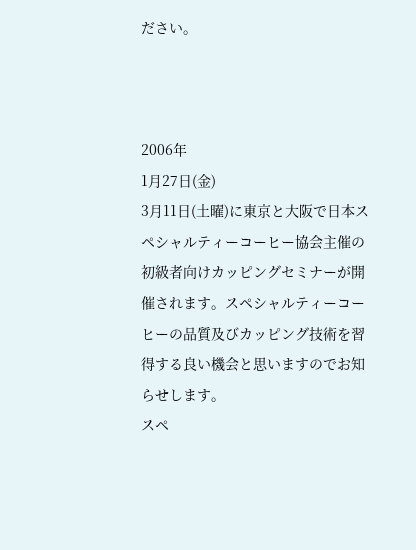ださい。



2006年
1月27日(金)
3月11日(土曜)に東京と大阪で日本スペシャルティーコーヒー協会主催の初級者向けカッピングセミナーが開催されます。スペシャルティーコーヒーの品質及びカッピング技術を習得する良い機会と思いますのでお知らせします。
スペ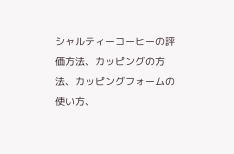シャルティーコーヒーの評価方法、カッピングの方法、カッピングフォームの使い方、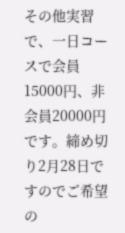その他実習で、一日コースで会員15000円、非会員20000円です。締め切り2月28日ですのでご希望の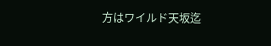方はワイルド天坂迄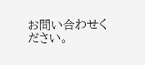お問い合わせください。